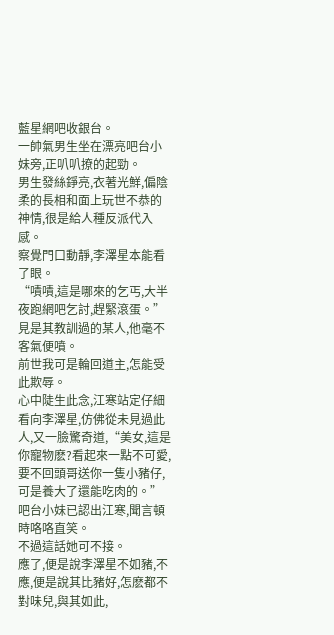藍星網吧收銀台。
一帥氣男生坐在漂亮吧台小妹旁,正叭叭撩的起勁。
男生發絲錚亮,衣著光鮮,偏陰柔的長相和面上玩世不恭的神情,很是給人種反派代入感。
察覺門口動靜,李澤星本能看了眼。
“嘖嘖,這是哪來的乞丐,大半夜跑網吧乞討,趕緊滾蛋。”見是其教訓過的某人,他毫不客氣便噴。
前世我可是輪回道主,怎能受此欺辱。
心中陡生此念,江寒站定仔細看向李澤星,仿佛從未見過此人,又一臉驚奇道,“美女,這是你寵物麽?看起來一點不可愛,要不回頭哥送你一隻小豬仔,可是養大了還能吃肉的。”
吧台小妹已認出江寒,聞言頓時咯咯直笑。
不過這話她可不接。
應了,便是說李澤星不如豬,不應,便是說其比豬好,怎麽都不對味兒,與其如此,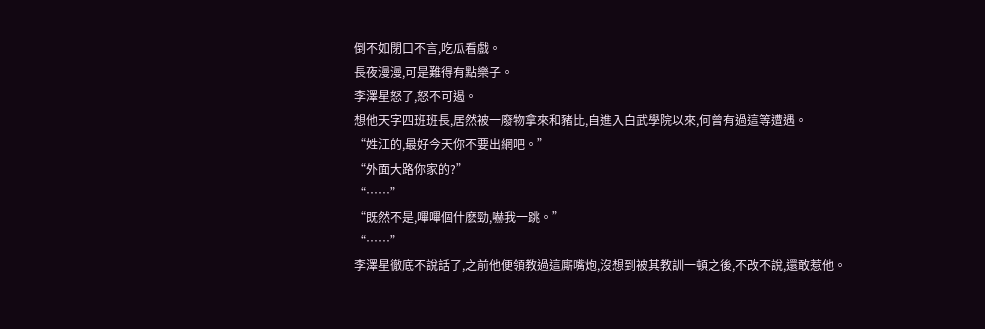倒不如閉口不言,吃瓜看戲。
長夜漫漫,可是難得有點樂子。
李澤星怒了,怒不可遏。
想他天字四班班長,居然被一廢物拿來和豬比,自進入白武學院以來,何曾有過這等遭遇。
“姓江的,最好今天你不要出網吧。”
“外面大路你家的?”
“……”
“既然不是,嗶嗶個什麽勁,嚇我一跳。”
“……”
李澤星徹底不說話了,之前他便領教過這廝嘴炮,沒想到被其教訓一頓之後,不改不說,還敢惹他。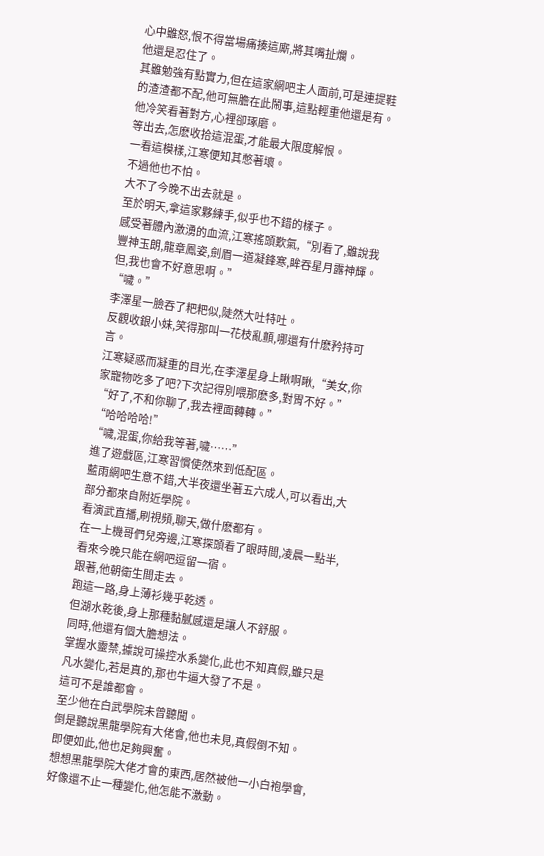心中雖怒,恨不得當場痛揍這廝,將其嘴扯爛。
他還是忍住了。
其雖勉強有點實力,但在這家網吧主人面前,可是連提鞋的渣渣都不配,他可無膽在此鬧事,這點輕重他還是有。
他冷笑看著對方,心裡卻琢磨。
等出去,怎麽收拾這混蛋,才能最大限度解恨。
一看這模樣,江寒便知其憋著壞。
不過他也不怕。
大不了今晚不出去就是。
至於明天,拿這家夥練手,似乎也不錯的樣子。
感受著體內激湧的血流,江寒搖頭歎氣,“別看了,雖說我豐神玉朗,龍章鳳姿,劍眉一道凝鋒寒,眸吞星月露神輝。但,我也會不好意思啊。”
“噦。”
李澤星一臉吞了粑粑似,陡然大吐特吐。
反觀收銀小妹,笑得那叫一花枝亂顫,哪還有什麽矜持可言。
江寒疑惑而凝重的目光,在李澤星身上瞅啊瞅,“美女,你家寵物吃多了吧?下次記得別喂那麽多,對胃不好。”
“好了,不和你聊了,我去裡面轉轉。”
“哈哈哈哈!”
“噦,混蛋,你給我等著,噦……”
進了遊戲區,江寒習慣使然來到低配區。
藍雨網吧生意不錯,大半夜還坐著五六成人,可以看出,大部分都來自附近學院。
看演武直播,刷視頻,聊天,做什麽都有。
在一上機哥們兒旁邊,江寒探頭看了眼時間,凌晨一點半,看來今晚只能在網吧逗留一宿。
跟著,他朝衛生間走去。
跑這一路,身上薄衫幾乎乾透。
但湖水乾後,身上那種黏膩感還是讓人不舒服。
同時,他還有個大膽想法。
掌握水靈禁,據說可操控水系變化,此也不知真假,雖只是凡水變化,若是真的,那也牛逼大發了不是。
這可不是誰都會。
至少他在白武學院未曾聽聞。
倒是聽說黑龍學院有大佬會,他也未見,真假倒不知。
即便如此,他也足夠興奮。
想想黑龍學院大佬才會的東西,居然被他一小白袍學會,好像還不止一種變化,他怎能不激動。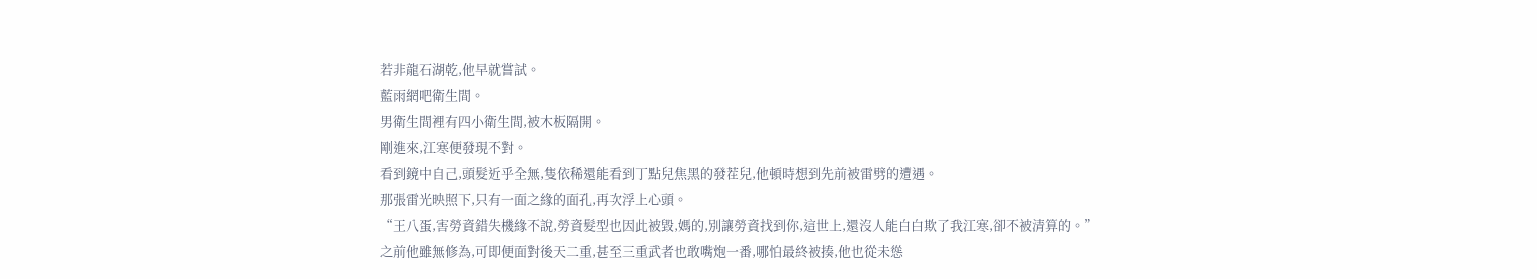若非龍石湖乾,他早就嘗試。
藍雨網吧衛生間。
男衛生間裡有四小衛生間,被木板隔開。
剛進來,江寒便發現不對。
看到鏡中自己,頭髮近乎全無,隻依稀還能看到丁點兒焦黑的發茬兒,他頓時想到先前被雷劈的遭遇。
那張雷光映照下,只有一面之緣的面孔,再次浮上心頭。
“王八蛋,害勞資錯失機緣不說,勞資髮型也因此被毀,媽的,別讓勞資找到你,這世上,還沒人能白白欺了我江寒,卻不被清算的。”
之前他雖無修為,可即便面對後天二重,甚至三重武者也敢嘴炮一番,哪怕最終被揍,他也從未慫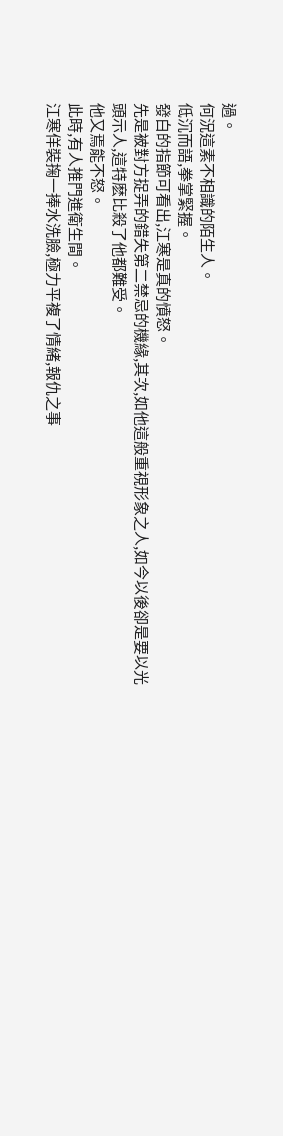過。
何況這素不相識的陌生人。
低沉而語,拳掌緊握。
發白的指節可看出,江寒是真的憤怒。
先是被對方捉弄的錯失第二禁忌的機緣,其次,如他這般重視形象之人,如今以後卻是要以光頭示人,這特麽比殺了他都難受。
他又焉能不怒。
此時,有人推門進衛生間。
江寒佯裝掬一捧水洗臉,極力平複了情緒,報仇之事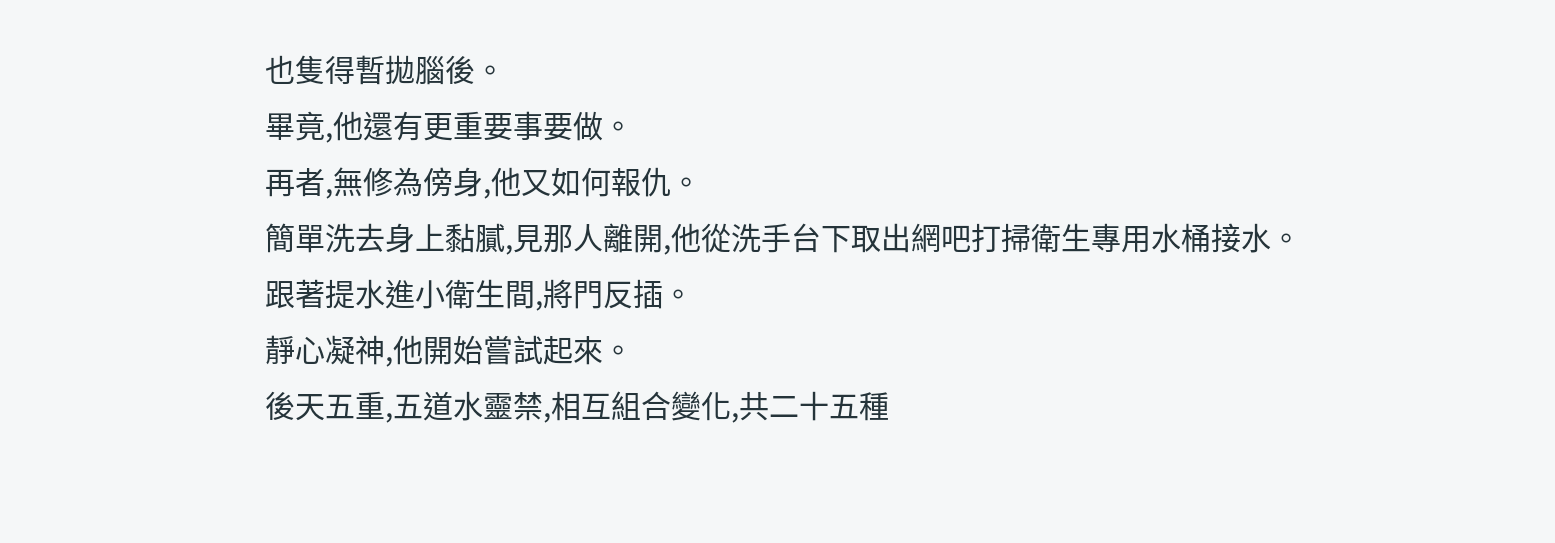也隻得暫拋腦後。
畢竟,他還有更重要事要做。
再者,無修為傍身,他又如何報仇。
簡單洗去身上黏膩,見那人離開,他從洗手台下取出網吧打掃衛生專用水桶接水。
跟著提水進小衛生間,將門反插。
靜心凝神,他開始嘗試起來。
後天五重,五道水靈禁,相互組合變化,共二十五種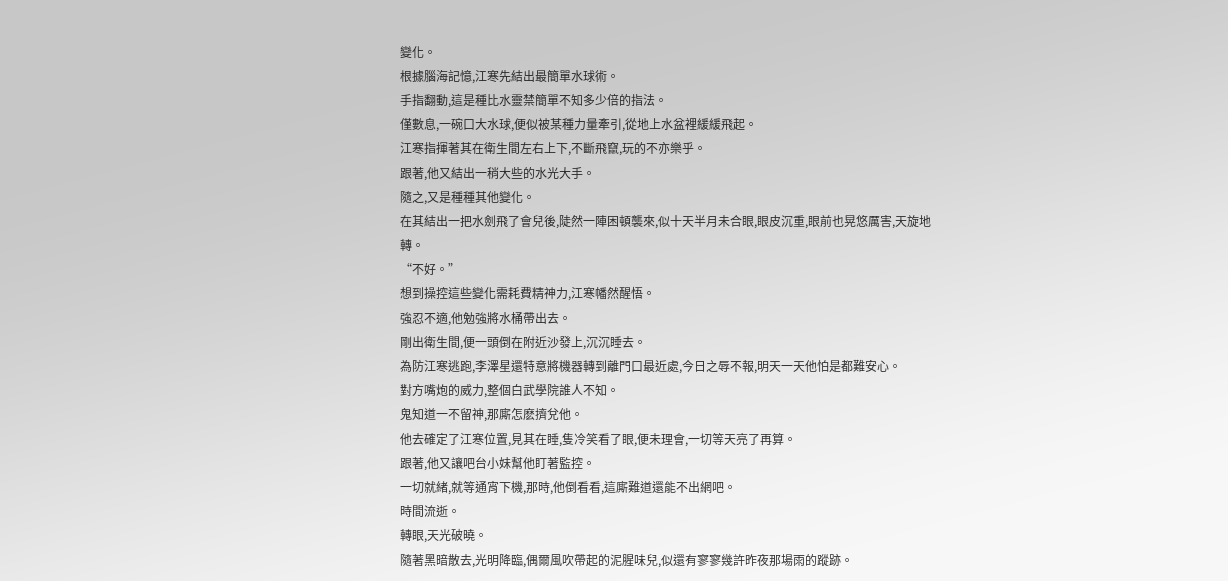變化。
根據腦海記憶,江寒先結出最簡單水球術。
手指翻動,這是種比水靈禁簡單不知多少倍的指法。
僅數息,一碗口大水球,便似被某種力量牽引,從地上水盆裡緩緩飛起。
江寒指揮著其在衛生間左右上下,不斷飛竄,玩的不亦樂乎。
跟著,他又結出一稍大些的水光大手。
隨之,又是種種其他變化。
在其結出一把水劍飛了會兒後,陡然一陣困頓襲來,似十天半月未合眼,眼皮沉重,眼前也晃悠厲害,天旋地轉。
“不好。”
想到操控這些變化需耗費精神力,江寒幡然醒悟。
強忍不適,他勉強將水桶帶出去。
剛出衛生間,便一頭倒在附近沙發上,沉沉睡去。
為防江寒逃跑,李澤星還特意將機器轉到離門口最近處,今日之辱不報,明天一天他怕是都難安心。
對方嘴炮的威力,整個白武學院誰人不知。
鬼知道一不留神,那廝怎麽擠兌他。
他去確定了江寒位置,見其在睡,隻冷笑看了眼,便未理會,一切等天亮了再算。
跟著,他又讓吧台小妹幫他盯著監控。
一切就緒,就等通宵下機,那時,他倒看看,這廝難道還能不出網吧。
時間流逝。
轉眼,天光破曉。
隨著黑暗散去,光明降臨,偶爾風吹帶起的泥腥味兒,似還有寥寥幾許昨夜那場雨的蹤跡。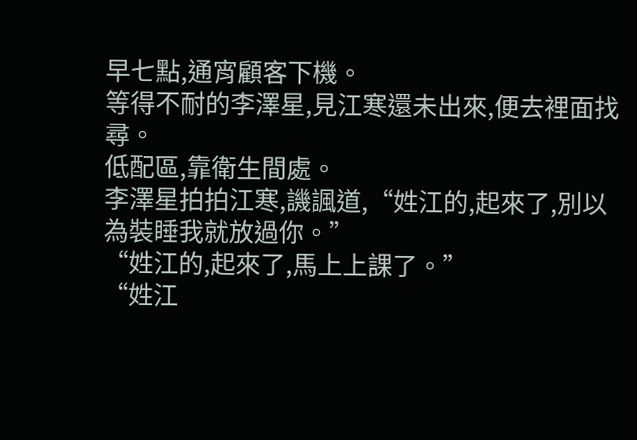早七點,通宵顧客下機。
等得不耐的李澤星,見江寒還未出來,便去裡面找尋。
低配區,靠衛生間處。
李澤星拍拍江寒,譏諷道,“姓江的,起來了,別以為裝睡我就放過你。”
“姓江的,起來了,馬上上課了。”
“姓江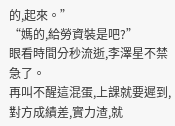的,起來。”
“媽的,給勞資裝是吧?”
眼看時間分秒流逝,李澤星不禁急了。
再叫不醒這混蛋,上課就要遲到,對方成績差,實力渣,就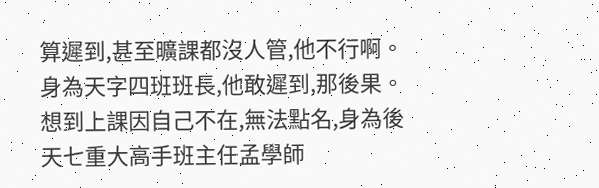算遲到,甚至曠課都沒人管,他不行啊。
身為天字四班班長,他敢遲到,那後果。
想到上課因自己不在,無法點名,身為後天七重大高手班主任孟學師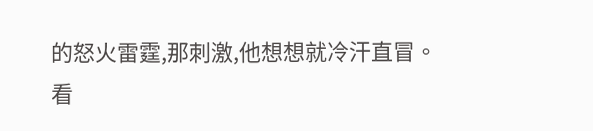的怒火雷霆,那刺激,他想想就冷汗直冒。
看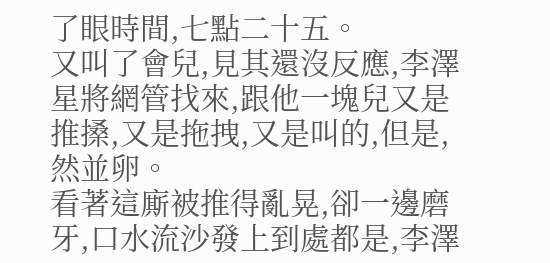了眼時間,七點二十五。
又叫了會兒,見其還沒反應,李澤星將網管找來,跟他一塊兒又是推搡,又是拖拽,又是叫的,但是,然並卵。
看著這廝被推得亂晃,卻一邊磨牙,口水流沙發上到處都是,李澤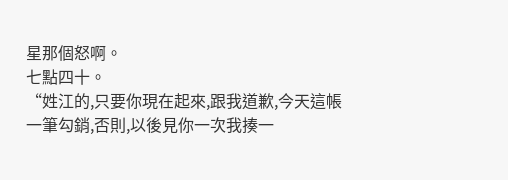星那個怒啊。
七點四十。
“姓江的,只要你現在起來,跟我道歉,今天這帳一筆勾銷,否則,以後見你一次我揍一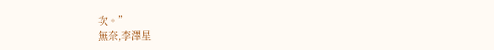次。”
無奈,李澤星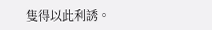隻得以此利誘。